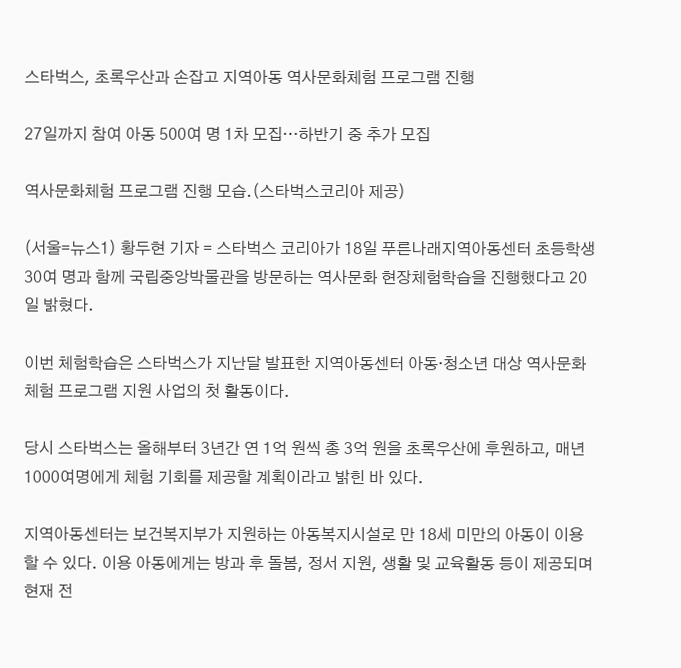스타벅스, 초록우산과 손잡고 지역아동 역사문화체험 프로그램 진행

27일까지 참여 아동 500여 명 1차 모집…하반기 중 추가 모집

역사문화체험 프로그램 진행 모습.(스타벅스코리아 제공)

(서울=뉴스1) 황두현 기자 = 스타벅스 코리아가 18일 푸른나래지역아동센터 초등학생 30여 명과 함께 국립중앙박물관을 방문하는 역사문화 현장체험학습을 진행했다고 20일 밝혔다.

이번 체험학습은 스타벅스가 지난달 발표한 지역아동센터 아동·청소년 대상 역사문화체험 프로그램 지원 사업의 첫 활동이다.

당시 스타벅스는 올해부터 3년간 연 1억 원씩 총 3억 원을 초록우산에 후원하고, 매년 1000여명에게 체험 기회를 제공할 계획이라고 밝힌 바 있다.

지역아동센터는 보건복지부가 지원하는 아동복지시설로 만 18세 미만의 아동이 이용할 수 있다. 이용 아동에게는 방과 후 돌봄, 정서 지원, 생활 및 교육활동 등이 제공되며 현재 전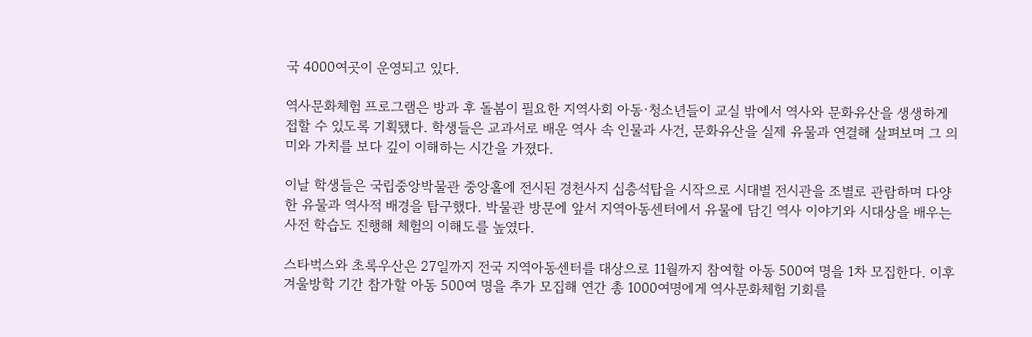국 4000여곳이 운영되고 있다.

역사문화체험 프로그램은 방과 후 돌봄이 필요한 지역사회 아동·청소년들이 교실 밖에서 역사와 문화유산을 생생하게 접할 수 있도록 기획됐다. 학생들은 교과서로 배운 역사 속 인물과 사건, 문화유산을 실제 유물과 연결해 살펴보며 그 의미와 가치를 보다 깊이 이해하는 시간을 가졌다.

이날 학생들은 국립중앙박물관 중앙홀에 전시된 경천사지 십층석탑을 시작으로 시대별 전시관을 조별로 관람하며 다양한 유물과 역사적 배경을 탐구했다. 박물관 방문에 앞서 지역아동센터에서 유물에 담긴 역사 이야기와 시대상을 배우는 사전 학습도 진행해 체험의 이해도를 높였다.

스타벅스와 초록우산은 27일까지 전국 지역아동센터를 대상으로 11월까지 참여할 아동 500여 명을 1차 모집한다. 이후 겨울방학 기간 참가할 아동 500여 명을 추가 모집해 연간 총 1000여명에게 역사문화체험 기회를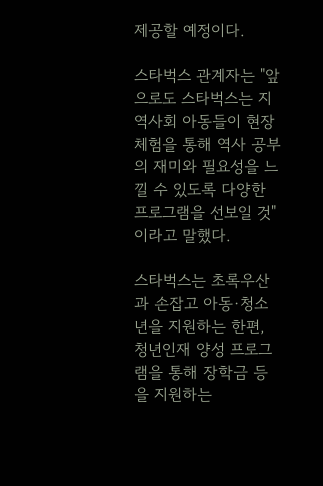제공할 예정이다.

스타벅스 관계자는 "앞으로도 스타벅스는 지역사회 아동들이 현장 체험을 통해 역사 공부의 재미와 필요성을 느낄 수 있도록 다양한 프로그램을 선보일 것"이라고 말했다.

스타벅스는 초록우산과 손잡고 아동·청소년을 지원하는 한편, 청년인재 양성 프로그램을 통해 장학금 등을 지원하는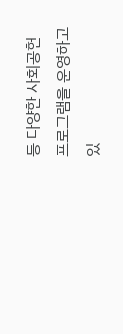등 다양한 사회공헌 프로그램을 운영하고 있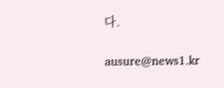다.

ausure@news1.kr